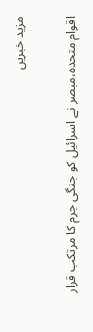مزید خبریں

اقوام متحدہ،مبصر نے اسرائیل کو جنگی جرم کا مرتکب قرار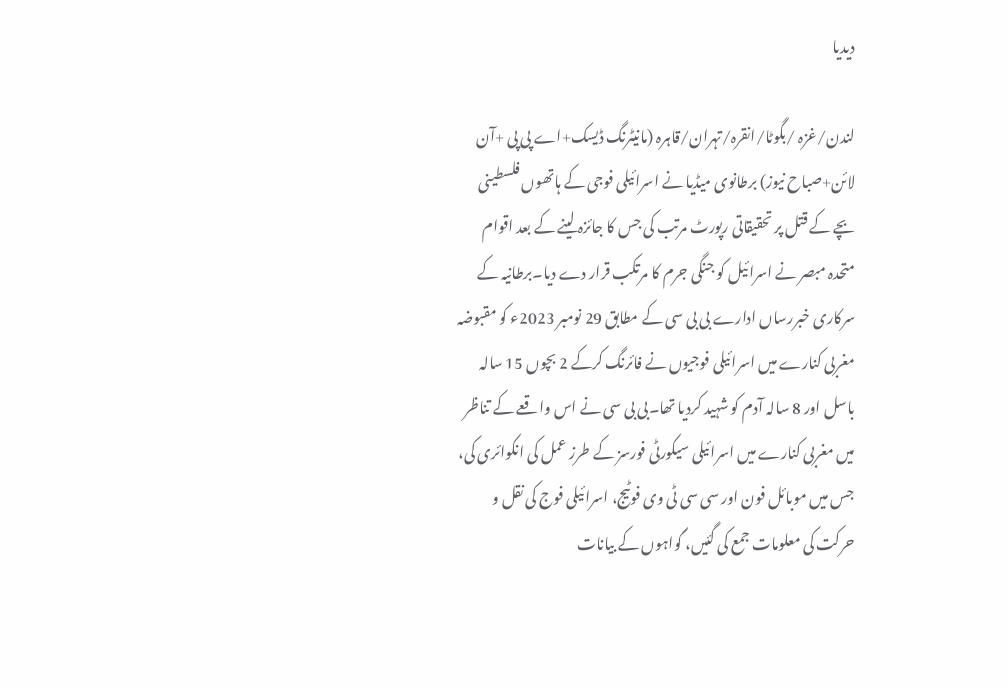دیدیا

لندن/غزہ /بگوٹا/انقرہ/تہران/قاہرہ (مانیٹرنگ ڈیسک+اے پی پی +آن لائن+صباح نیوز) برطانوی میڈیا نے اسرائیلی فوجی کے ہاتھوں فلسطینی بچے کے قتل پر تحقیقاتی رپورٹ مرتب کی جس کا جائزہ لینے کے بعد اقوام متحدہ مبصر نے اسرائیل کو جنگی جرم کا مرتکب قرار دے دیا۔برطانیہ کے سرکاری خبررساں ادارے بی بی سی کے مطابق 29 نومبر 2023ء کو مقبوضہ مغربی کنارے میں اسرائیلی فوجیوں نے فائرنگ کرکے 2 بچوں 15 سالہ باسل اور 8 سالہ آدم کو شہید کردیا تھا۔بی بی سی نے اس واقعے کے تناظر میں مغربی کنارے میں اسرائیلی سیکورٹی فورسز کے طرز عمل کی انکوائری کی، جس میں موبائل فون اور سی سی ٹی وی فوٹیج، اسرائیلی فوج کی نقل و حرکت کی معلومات جمع کی گئیں، گواہوں کے بیانات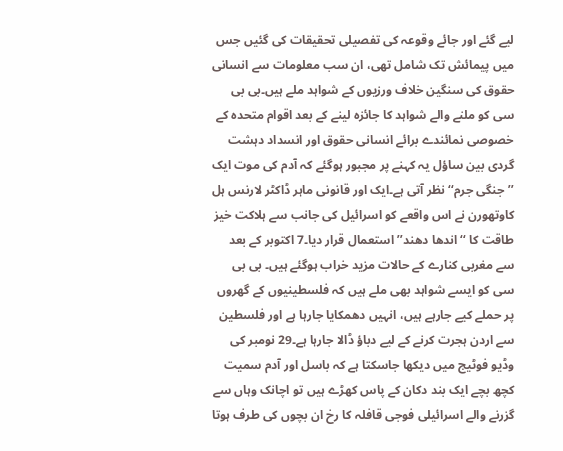لیے گئے اور جائے وقوعہ کی تفصیلی تحقیقات کی گئیں جس میں پیمائش تک شامل تھی، ان سب معلومات سے انسانی حقوق کی سنگین خلاف ورزیوں کے شواہد ملے ہیں۔بی بی سی کو ملنے والے شواہد کا جائزہ لینے کے بعد اقوام متحدہ کے خصوصی نمائندے برائے انسانی حقوق اور انسداد دہشت گردی بین ساؤل یہ کہنے پر مجبور ہوگئے کہ آدم کی موت ایک ’’جنگی جرم‘‘ نظر آتی ہے۔ایک اور قانونی ماہر ڈاکٹر لارنس ہل کاوتھورن نے اس واقعے کو اسرائیل کی جانب سے ہلاکت خیز طاقت کا ‘‘اندھا دھند’’ استعمال قرار دیا۔7 اکتوبر کے بعد سے مغربی کنارے کے حالات مزید خراب ہوگئے ہیں۔ بی بی سی کو ایسے شواہد بھی ملے ہیں کہ فلسطینیوں کے گھروں پر حملے کیے جارہے ہیں، انہیں دھمکایا جارہا ہے اور فلسطین سے اردن ہجرت کرنے کے لیے دباؤ ڈالا جارہا ہے۔29 نومبر کی وڈیو فوٹیج میں دیکھا جاسکتا ہے کہ باسل اور آدم سمیت کچھ بچے ایک بند دکان کے پاس کھڑے ہیں تو اچانک وہاں سے گزرنے والے اسرائیلی فوجی قافلہ کا رخ ان بچوں کی طرف ہوتا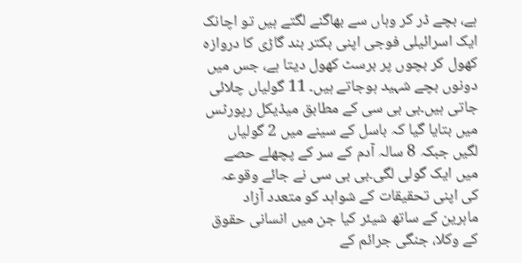ہے، بچے ڈر کر وہاں سے بھاگنے لگتے ہیں تو اچانک ایک اسرائیلی فوجی اپنی بکتر بند گاڑی کا دروازہ کھول کر بچوں پر برسٹ کھول دیتا ہے، جس میں دونوں بچے شہید ہوجاتے ہیں۔ 11 گولیاں چلائی جاتی ہیں۔بی بی سی کے مطابق میڈیکل رپورٹس میں بتایا گیا کہ باسل کے سینے میں 2 گولیاں لگیں جبکہ 8 سالہ آدم کے سر کے پچھلے حصے میں ایک گولی لگی۔بی بی سی نے جائے وقوعہ کی اپنی تحقیقات کے شواہد کو متعدد آزاد ماہرین کے ساتھ شیئر کیا جن میں انسانی حقوق کے وکلا، جنگی جرائم کے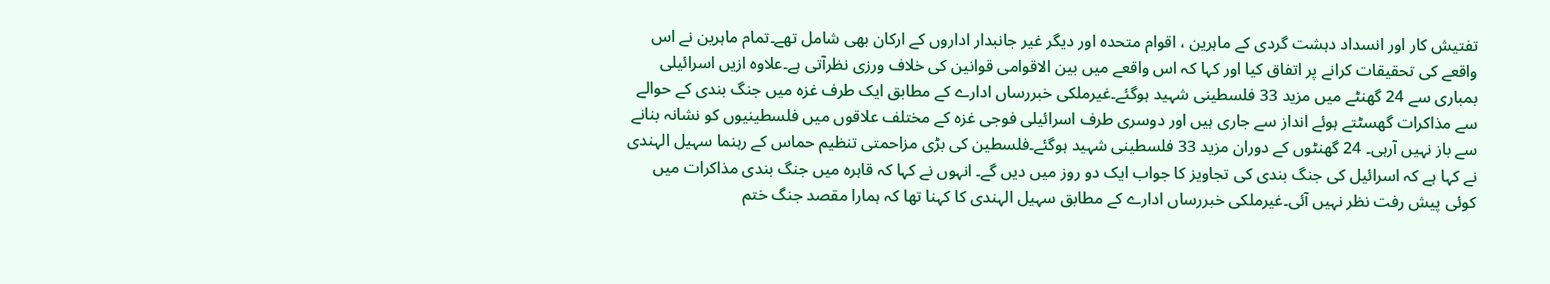تفتیش کار اور انسداد دہشت گردی کے ماہرین ، اقوام متحدہ اور دیگر غیر جانبدار اداروں کے ارکان بھی شامل تھے۔تمام ماہرین نے اس واقعے کی تحقیقات کرانے پر اتفاق کیا اور کہا کہ اس واقعے میں بین الاقوامی قوانین کی خلاف ورزی نظرآتی ہے۔علاوہ ازیں اسرائیلی بمباری سے 24 گھنٹے میں مزید 33 فلسطینی شہید ہوگئے۔غیرملکی خبررساں ادارے کے مطابق ایک طرف غزہ میں جنگ بندی کے حوالے سے مذاکرات گھسٹتے ہوئے انداز سے جاری ہیں اور دوسری طرف اسرائیلی فوجی غزہ کے مختلف علاقوں میں فلسطینیوں کو نشانہ بنانے سے باز نہیں آرہی۔ 24 گھنٹوں کے دوران مزید 33 فلسطینی شہید ہوگئے۔فلسطین کی بڑی مزاحمتی تنظیم حماس کے رہنما سہیل الہندی نے کہا ہے کہ اسرائیل کی جنگ بندی کی تجاویز کا جواب ایک دو روز میں دیں گے۔ انہوں نے کہا کہ قاہرہ میں جنگ بندی مذاکرات میں کوئی پیش رفت نظر نہیں آئی۔غیرملکی خبررساں ادارے کے مطابق سہیل الہندی کا کہنا تھا کہ ہمارا مقصد جنگ ختم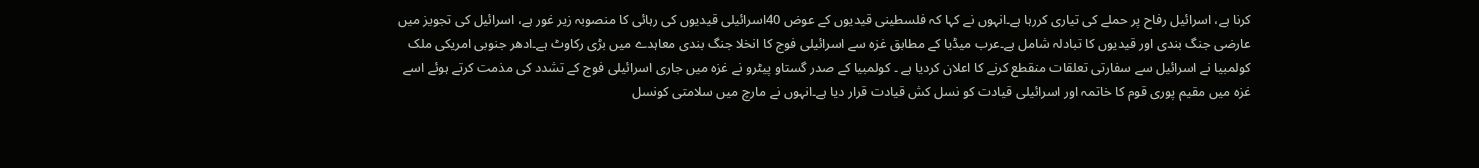کرنا ہے، اسرائیل رفاح پر حملے کی تیاری کررہا ہے۔انہوں نے کہا کہ فلسطینی قیدیوں کے عوض 40اسرائیلی قیدیوں کی رہائی کا منصوبہ زیر غور ہے، اسرائیل کی تجویز میں عارضی جنگ بندی اور قیدیوں کا تبادلہ شامل ہے۔عرب میڈیا کے مطابق غزہ سے اسرائیلی فوج کا انخلا جنگ بندی معاہدے میں بڑی رکاوٹ ہے۔ادھر جنوبی امریکی ملک کولمبیا نے اسرائیل سے سفارتی تعلقات منقطع کرنے کا اعلان کردیا ہے ۔ کولمبیا کے صدر گستاو پیٹرو نے غزہ میں جاری اسرائیلی فوج کے تشدد کی مذمت کرتے ہوئے اسے غزہ میں مقیم پوری قوم کا خاتمہ اور اسرائیلی قیادت کو نسل کش قیادت قرار دیا ہے۔انہوں نے مارچ میں سلامتی کونسل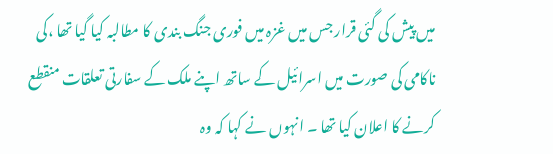میں پیش کی گئی قرار جس میں غزہ میں فوری جنگ بندی کا مطالبہ کیا گیا تھا ،کی ناکامی کی صورت میں اسرائیل کے ساتھ اپنے ملک کے سفارتی تعلقات منقطع کرنے کا اعلان کیا تھا ۔ انہوں نے کہا کہ وہ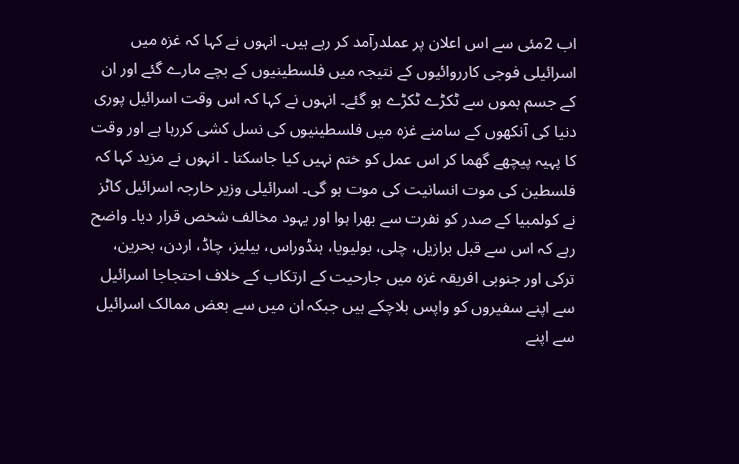اب 2مئی سے اس اعلان پر عملدرآمد کر رہے ہیں۔ انہوں نے کہا کہ غزہ میں اسرائیلی فوجی کارروائیوں کے نتیجہ میں فلسطینیوں کے بچے مارے گئے اور ان کے جسم بموں سے ٹکڑے ٹکڑے ہو گئے۔ انہوں نے کہا کہ اس وقت اسرائیل پوری دنیا کی آنکھوں کے سامنے غزہ میں فلسطینیوں کی نسل کشی کررہا ہے اور وقت کا پہیہ پیچھے گھما کر اس عمل کو ختم نہیں کیا جاسکتا ۔ انہوں نے مزید کہا کہ فلسطین کی موت انسانیت کی موت ہو گی۔ اسرائیلی وزیر خارجہ اسرائیل کاٹز نے کولمبیا کے صدر کو نفرت سے بھرا ہوا اور یہود مخالف شخص قرار دیا۔ واضح رہے کہ اس سے قبل برازیل، چلی، بولیویا، ہنڈوراس، بیلیز، چاڈ، اردن، بحرین، ترکی اور جنوبی افریقہ غزہ میں جارحیت کے ارتکاب کے خلاف احتجاجا اسرائیل سے اپنے سفیروں کو واپس بلاچکے ہیں جبکہ ان میں سے بعض ممالک اسرائیل سے اپنے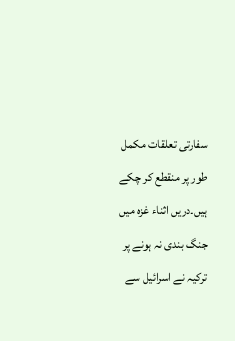سفارتی تعلقات مکمل طور پر منقطع کر چکے ہیں۔دریں اثناء غزہ میں جنگ بندی نہ ہونے پر ترکیہ نے اسرائیل سے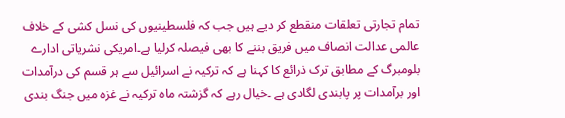تمام تجارتی تعلقات منقطع کر دیے ہیں جب کہ فلسطینیوں کی نسل کشی کے خلاف عالمی عدالت انصاف میں فریق بننے کا بھی فیصلہ کرلیا ہے۔امریکی نشریاتی ادارے بلومبرگ کے مطابق ترک ذرائع کا کہنا ہے کہ ترکیہ نے اسرائیل سے ہر قسم کی درآمدات اور برآمدات پر پابندی لگادی ہے ۔خیال رہے کہ گزشتہ ماہ ترکیہ نے غزہ میں جنگ بندی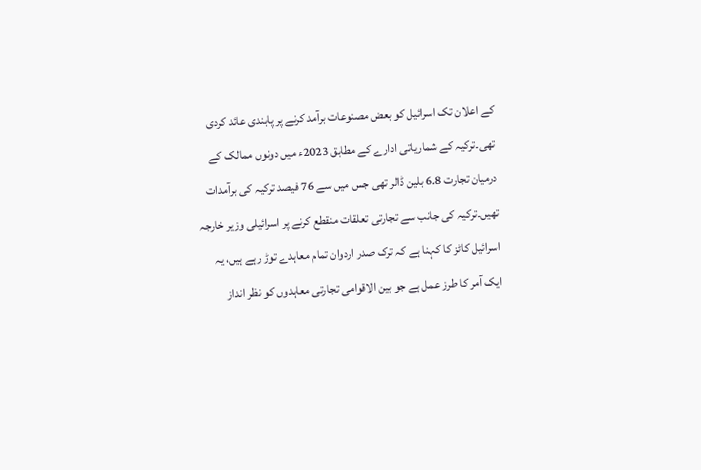کے اعلان تک اسرائیل کو بعض مصنوعات برآمد کرنے پر پابندی عائد کردی تھی۔ترکیہ کے شماریاتی ادارے کے مطابق 2023ء میں دونوں ممالک کے درمیان تجارت 6.8 بلین ڈالر تھی جس میں سے 76 فیصد ترکیہ کی برآمدات تھیں۔ترکیہ کی جانب سے تجارتی تعلقات منقطع کرنے پر اسرائیلی وزیر خارجہ اسرائیل کاٹز کا کہنا ہے کہ ترک صدر اردوان تمام معاہدے توڑ رہے ہیں، یہ ایک آمر کا طرز عمل ہے جو بین الاقوامی تجارتی معاہدوں کو نظر انداز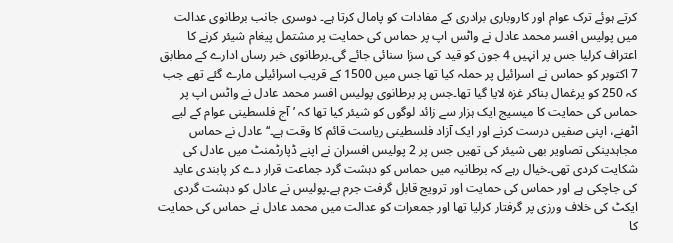کرتے ہوئے ترک عوام اور کاروباری برادری کے مفادات کو پامال کرتا ہے۔ دوسری جانب برطانوی عدالت میں پولیس افسر محمد عادل نے واٹس اپ پر حماس کی حمایت پر مشتمل پیغام شیئر کرنے کا اعتراف کرلیا جس پر انہیں 4 جون کو قید کی سزا سنائی جائے گی۔برطانوی خبر رساں ادارے کے مطابق 7 اکتوبر کو حماس نے اسرائیل پر حملہ کیا تھا جس میں 1500 کے قریب اسرائیلی مارے گئے تھے جب کہ 250 کو یرغمال بناکر غزہ لایا گیا تھا۔جس پر برطانوی پولیس افسر محمد عادل نے واٹس اپ پر حماس کی حمایت کا میسیج ایک ہزار سے زائد لوگوں کو شیئر کیا تھا کہ ’آج فلسطینی عوام کے لیے اٹھنے، اپنی صفیں درست کرنے اور ایک آزاد فلسطینی ریاست قائم کا وقت ہے۔‘‘عادل نے حماس مجاہدینکی تصاویر بھی شیئر کی تھیں جس پر 2 پولیس افسران نے اپنے ڈپارٹمنٹ میں عادل کی شکایت کردی تھی۔خیال رہے کہ برطانیہ میں حماس کو دہشت گرد جماعت قرار دے کر پابندی عاید کی جاچکی ہے اور حماس کی حمایت اور ترویج قابل گرفت جرم ہے۔پولیس نے عادل کو دہشت گردی ایکٹ کی خلاف ورزی پر گرفتار کرلیا تھا اور جمعرات کو عدالت میں محمد عادل نے حماس کی حمایت کا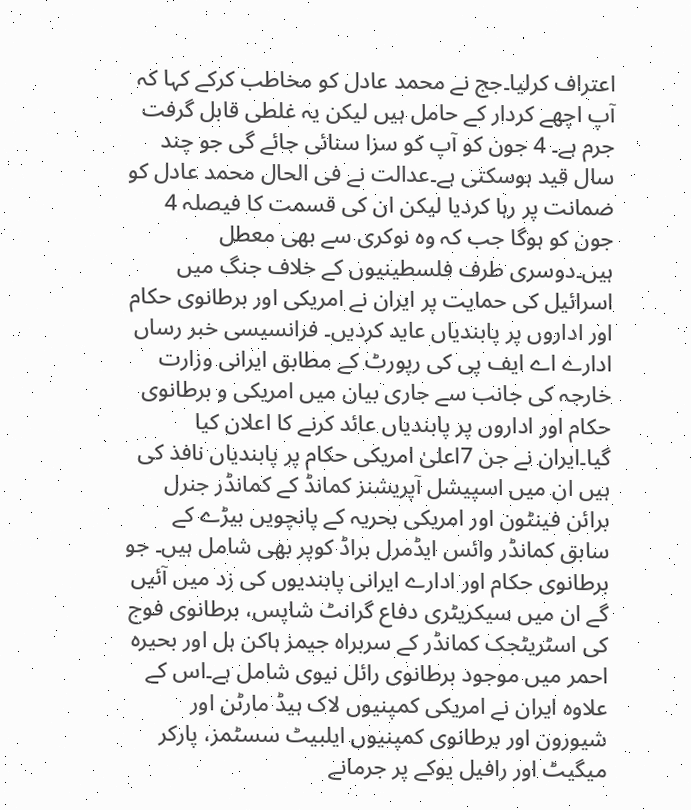اعتراف کرلیا۔جج نے محمد عادل کو مخاطب کرکے کہا کہ آپ اچھے کردار کے حامل ہیں لیکن یہ غلطی قابل گرفت جرم ہے۔ 4 جون کو آپ کو سزا سنائی جائے گی جو چند سال قید ہوسکتی ہے۔عدالت نے فی الحال محمد عادل کو ضمانت پر رہا کردیا لیکن ان کی قسمت کا فیصلہ 4 جون کو ہوگا جب کہ وہ نوکری سے بھی معطل ہیں۔دوسری طرف فلسطینیوں کے خلاف جنگ میں اسرائیل کی حمایت پر ایران نے امریکی اور برطانوی حکام اور اداروں پر پابندیاں عاید کردیں۔ فرانسیسی خبر رساں ادارے اے ایف پی کی رپورٹ کے مطابق ایرانی وزارت خارجہ کی جانب سے جاری بیان میں امریکی و برطانوی حکام اور اداروں پر پابندیاں عائد کرنے کا اعلان کیا گیا۔ایران نے جن 7اعلیٰ امریکی حکام پر پابندیاں نافذ کی ہیں ان میں اسپیشل آپریشنز کمانڈ کے کمانڈر جنرل برائن فینٹون اور امریکی بحریہ کے پانچویں بیڑے کے سابق کمانڈر وائس ایڈمرل براڈ کوپر بھی شامل ہیں۔ جو برطانوی حکام اور ادارے ایرانی پابندیوں کی زد میں آئیں گے ان میں سیکریٹری دفاع گرانٹ شاپس، برطانوی فوج کی اسٹریٹجک کمانڈر کے سربراہ جیمز ہاکن ہل اور بحیرہ احمر میں موجود برطانوی رائل نیوی شامل ہے۔اس کے علاوہ ایران نے امریکی کمپنیوں لاک ہیڈ مارٹن اور شیورون اور برطانوی کمپنیوں ایلبیٹ سسٹمز، پارکر میگیٹ اور رافیل یوکے پر جرمانے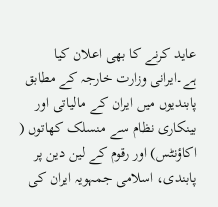عاید کرنے کا بھی اعلان کیا ہے۔ایرانی وزارت خارجہ کے مطابق پابندیوں میں ایران کے مالیاتی اور بینکاری نظام سے منسلک کھاتوں ( اکاؤنٹس) اور رقوم کے لین دین پر پابندی، اسلامی جمہویہ ایران کی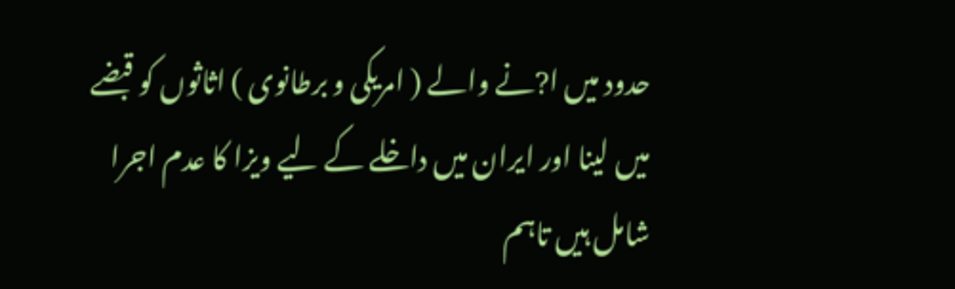حدود میں ا?نے والے ( امریکی و برطانوی ) اثاثوں کو قبضے میں لینا اور ایران میں داخلے کے لیے ویزا کا عدم اجرا شامل ہیں تاہم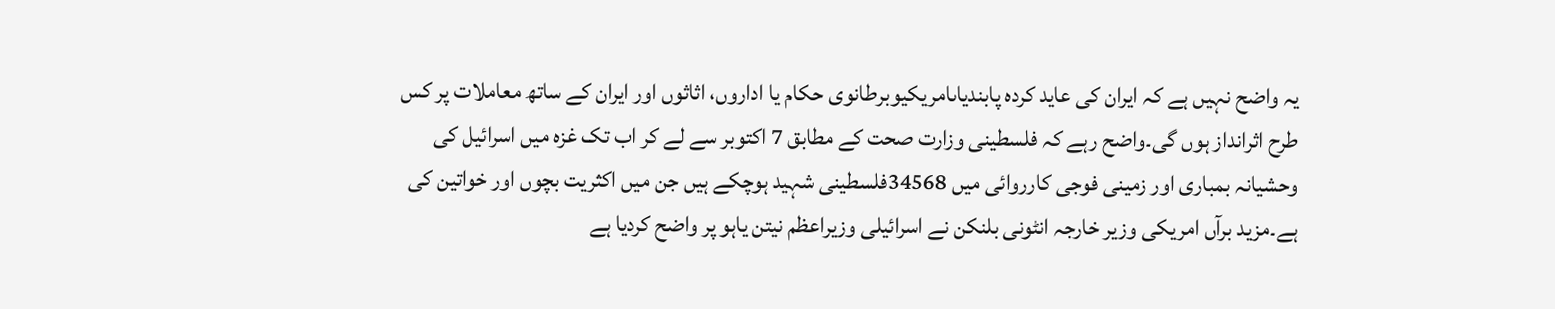یہ واضح نہیں ہے کہ ایران کی عاید کردہ پابندیاںامریکیوبرطانوی حکام یا اداروں، اثاثوں اور ایران کے ساتھ معاملات پر کس طرح اثرانداز ہوں گی۔واضح رہے کہ فلسطینی وزارت صحت کے مطابق 7 اکتوبر سے لے کر اب تک غزہ میں اسرائیل کی وحشیانہ بمباری اور زمینی فوجی کارروائی میں 34568فلسطینی شہید ہوچکے ہیں جن میں اکثریت بچوں اور خواتین کی ہے۔مزید برآں امریکی وزیر خارجہ انٹونی بلنکن نے اسرائیلی وزیراعظم نیتن یاہو پر واضح کردیا ہے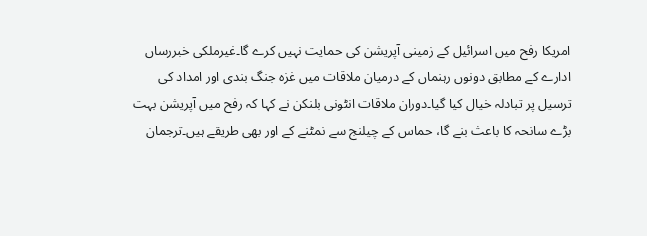امریکا رفح میں اسرائیل کے زمینی آپریشن کی حمایت نہیں کرے گا۔غیرملکی خبررساں ادارے کے مطابق دونوں رہنماں کے درمیان ملاقات میں غزہ جنگ بندی اور امداد کی ترسیل پر تبادلہ خیال کیا گیا۔دوران ملاقات انٹونی بلنکن نے کہا کہ رفح میں آپریشن بہت بڑے سانحہ کا باعث بنے گا، حماس کے چیلنج سے نمٹنے کے اور بھی طریقے ہیں۔ترجمان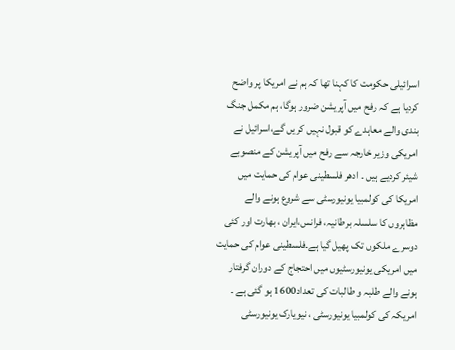اسرائیلی حکومت کا کہنا تھا کہ ہم نے امریکا پر واضح کردیا ہے کہ رفح میں آپریشن ضرور ہوگا، ہم مکمل جنگ بندی والے معاہدے کو قبول نہیں کریں گے،اسرائیل نے امریکی وزیر خارجہ سے رفح میں آپریشن کے منصوبے شیئر کردیے ہیں ۔ ادھر فلسطینی عوام کی حمایت میں امریکا کی کولمبیا یونیورسٹی سے شروع ہونے والے مظاہروں کا سلسلہ برطانیہ، فرانس،ایران ، بھارت اور کئی دوسرے ملکوں تک پھیل گیا ہے۔فلسطینی عوام کی حمایت میں امریکی یونیورسٹیوں میں احتجاج کے دوران گرفتار ہونے والے طلبہ و طالبات کی تعداد1600 ہو گئی ہے ۔ امریکہ کی کولمبیا یونیورسٹی ، نیویارک یونیورسٹی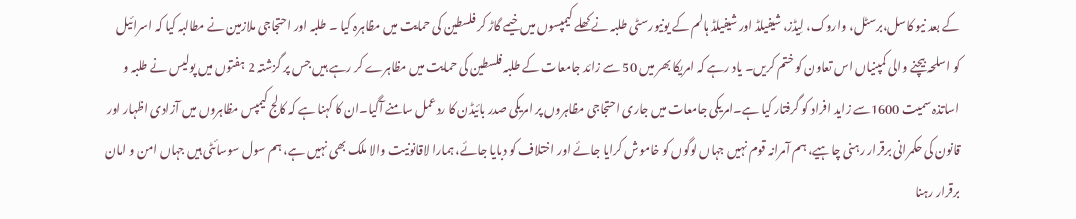کے بعد نیو کاسل،برسٹل، واروک، لِیڈز، شیفیلڈ اور شیفیلڈ ہالم کے یونیورسٹی طلبہ نے کھلے کیمپسوں میں خیمے گاڑ کر فلسطین کی حمایت میں مظاہرہ کیا ۔ طلبہ اور احتجاجی ملازمین نے مطالبہ کیا کہ اسرائیل کو اسلحہ بیچنے والی کمپنیاں اس تعاون کو ختم کریں۔ یاد رہے کہ امریکا بھر میں 50 سے زائد جامعات کے طلبہ فلسطین کی حمایت میں مظاہرے کر رہے ہیں جس پر گزشتہ 2 ہفتوں میں پولیس نے طلبہ و اساتذہ سمیت 1600سے زاید افراد کو گرفتار کیا ہے۔امریکی جامعات میں جاری احتجاجی مظاہروں پر امریکی صدر بائیڈن کا ردعمل سامنے آگیا۔ان کا کہنا ہے کہ کالج کیمپس مظاہروں میں آزادی اظہار اور قانون کی حکمرانی برقرار رہنی چاہیے، ہم آمرانہ قوم نہیں جہاں لوگوں کو خاموش کرایا جائے اور اختلاف کو دبایا جائے، ہمارا لاقانونیت والا ملک بھی نہیں ہے، ہم سول سوسائٹی ہیں جہاں امن و امان برقرار رہنا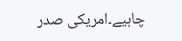چاہیے۔امریکی صدر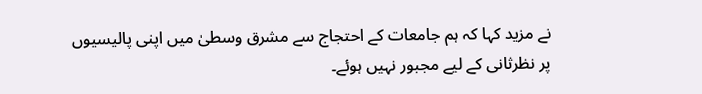نے مزید کہا کہ ہم جامعات کے احتجاج سے مشرق وسطیٰ میں اپنی پالیسیوں پر نظرثانی کے لیے مجبور نہیں ہوئے۔